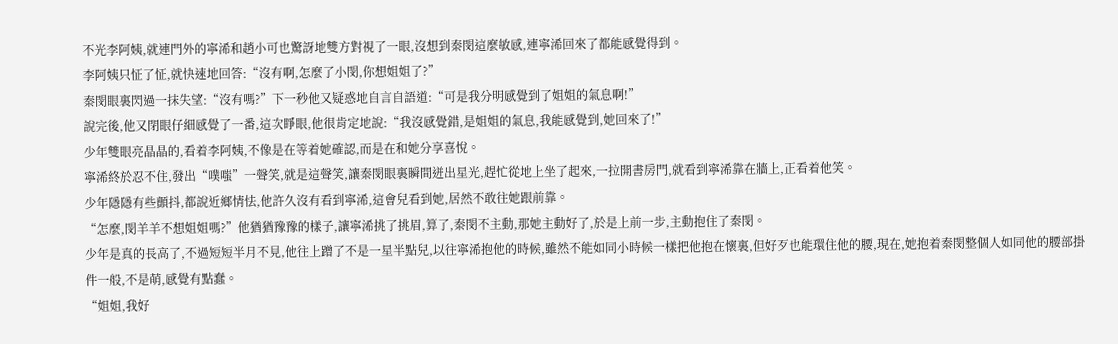不光李阿姨,就連門外的寧浠和趙小可也驚訝地雙方對視了一眼,沒想到秦閔這麼敏感,連寧浠回來了都能感覺得到。
李阿姨只怔了怔,就快速地回答:“沒有啊,怎麼了小閔,你想姐姐了?”
秦閔眼裏閃過一抹失望:“沒有嗎?”下一秒他又疑惑地自言自語道:“可是我分明感覺到了姐姐的氣息啊!”
說完後,他又閉眼仔細感覺了一番,這次睜眼,他很肯定地說:“我沒感覺錯,是姐姐的氣息,我能感覺到,她回來了!”
少年雙眼亮晶晶的,看着李阿姨,不像是在等着她確認,而是在和她分享喜悅。
寧浠終於忍不住,發出“噗嗤”一聲笑,就是這聲笑,讓秦閔眼裏瞬間迸出星光,趕忙從地上坐了起來,一拉開書房門,就看到寧浠靠在牆上,正看着他笑。
少年隱隱有些顫抖,都說近鄉情怯,他許久沒有看到寧浠,這會兒看到她,居然不敢往她跟前靠。
“怎麼,閔羊羊不想姐姐嗎?”他猶猶豫豫的樣子,讓寧浠挑了挑眉,算了,秦閔不主動,那她主動好了,於是上前一步,主動抱住了秦閔。
少年是真的長高了,不過短短半月不見,他往上蹭了不是一星半點兒,以往寧浠抱他的時候,雖然不能如同小時候一樣把他抱在懷裏,但好歹也能環住他的腰,現在,她抱着秦閔整個人如同他的腰部掛件一般,不是萌,感覺有點蠢。
“姐姐,我好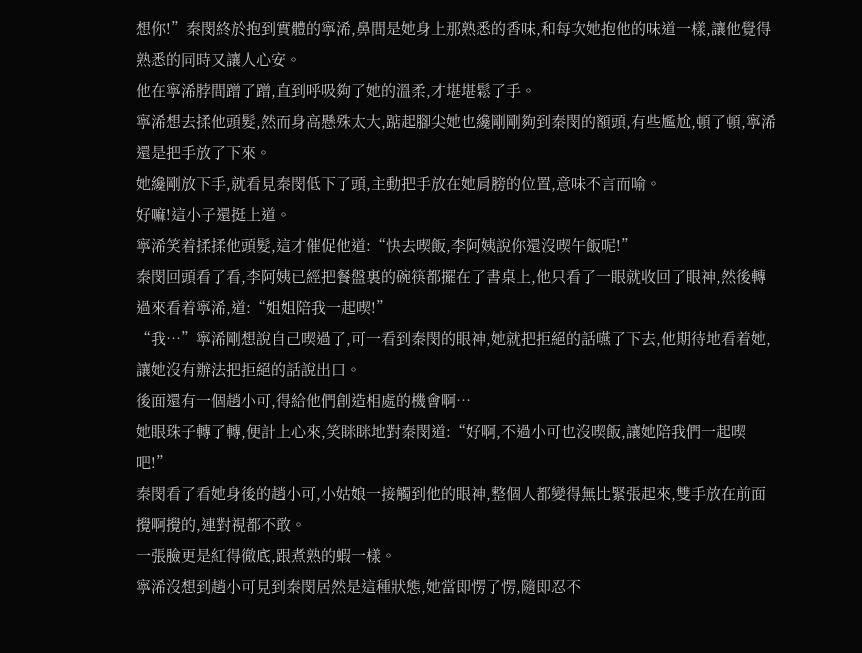想你!”秦閔終於抱到實體的寧浠,鼻間是她身上那熟悉的香味,和每次她抱他的味道一樣,讓他覺得熟悉的同時又讓人心安。
他在寧浠脖間蹭了蹭,直到呼吸夠了她的溫柔,才堪堪鬆了手。
寧浠想去揉他頭髮,然而身高懸殊太大,踮起腳尖她也纔剛剛夠到秦閔的額頭,有些尷尬,頓了頓,寧浠還是把手放了下來。
她纔剛放下手,就看見秦閔低下了頭,主動把手放在她肩膀的位置,意味不言而喻。
好嘛!這小子還挺上道。
寧浠笑着揉揉他頭髮,這才催促他道:“快去喫飯,李阿姨說你還沒喫午飯呢!”
秦閔回頭看了看,李阿姨已經把餐盤裏的碗筷都擺在了書桌上,他只看了一眼就收回了眼神,然後轉過來看着寧浠,道:“姐姐陪我一起喫!”
“我…”寧浠剛想說自己喫過了,可一看到秦閔的眼神,她就把拒絕的話嚥了下去,他期待地看着她,讓她沒有辦法把拒絕的話說出口。
後面還有一個趙小可,得給他們創造相處的機會啊…
她眼珠子轉了轉,便計上心來,笑眯眯地對秦閔道:“好啊,不過小可也沒喫飯,讓她陪我們一起喫吧!”
秦閔看了看她身後的趙小可,小姑娘一接觸到他的眼神,整個人都變得無比緊張起來,雙手放在前面攪啊攪的,連對視都不敢。
一張臉更是紅得徹底,跟煮熟的蝦一樣。
寧浠沒想到趙小可見到秦閔居然是這種狀態,她當即愣了愣,隨即忍不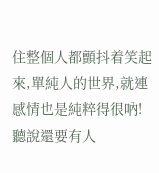住整個人都顫抖着笑起來,單純人的世界,就連感情也是純粹得很吶!
聽說還要有人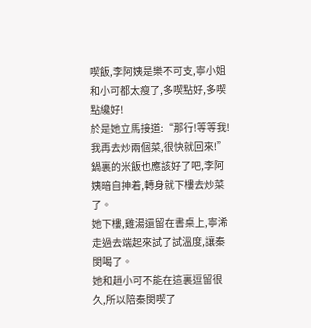喫飯,李阿姨是樂不可支,寧小姐和小可都太瘦了,多喫點好,多喫點纔好!
於是她立馬接道:“那行!等等我!我再去炒兩個菜,很快就回來!”
鍋裏的米飯也應該好了吧,李阿姨暗自抻着,轉身就下樓去炒菜了。
她下樓,雞湯還留在書桌上,寧浠走過去端起來試了試溫度,讓秦閔喝了。
她和趙小可不能在這裏逗留很久,所以陪秦閔喫了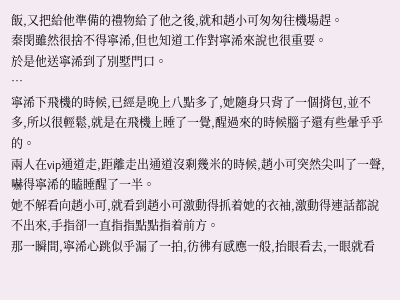飯,又把給他準備的禮物給了他之後,就和趙小可匆匆往機場趕。
秦閔雖然很捨不得寧浠,但也知道工作對寧浠來說也很重要。
於是他送寧浠到了別墅門口。
…
寧浠下飛機的時候,已經是晚上八點多了,她隨身只背了一個揹包,並不多,所以很輕鬆,就是在飛機上睡了一覺,醒過來的時候腦子還有些暈乎乎的。
兩人在vip通道走,距離走出通道沒剩幾米的時候,趙小可突然尖叫了一聲,嚇得寧浠的瞌睡醒了一半。
她不解看向趙小可,就看到趙小可激動得抓着她的衣袖,激動得連話都說不出來,手指卻一直指指點點指着前方。
那一瞬間,寧浠心跳似乎漏了一拍,彷彿有感應一般,抬眼看去,一眼就看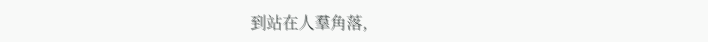到站在人羣角落,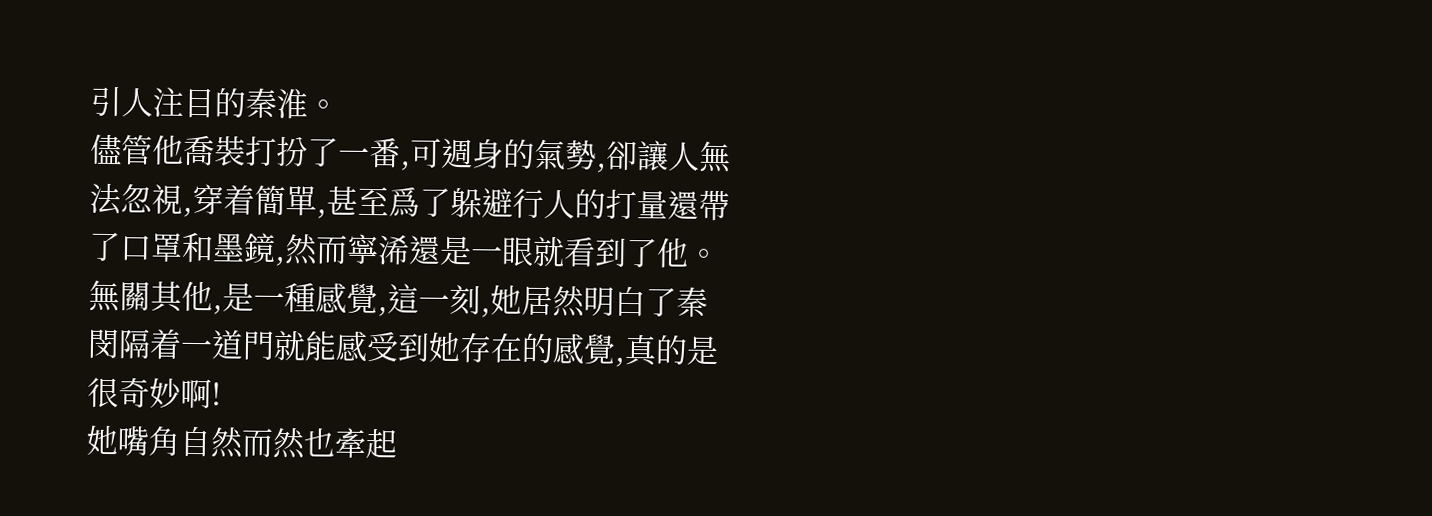引人注目的秦淮。
儘管他喬裝打扮了一番,可週身的氣勢,卻讓人無法忽視,穿着簡單,甚至爲了躲避行人的打量還帶了口罩和墨鏡,然而寧浠還是一眼就看到了他。
無關其他,是一種感覺,這一刻,她居然明白了秦閔隔着一道門就能感受到她存在的感覺,真的是很奇妙啊!
她嘴角自然而然也牽起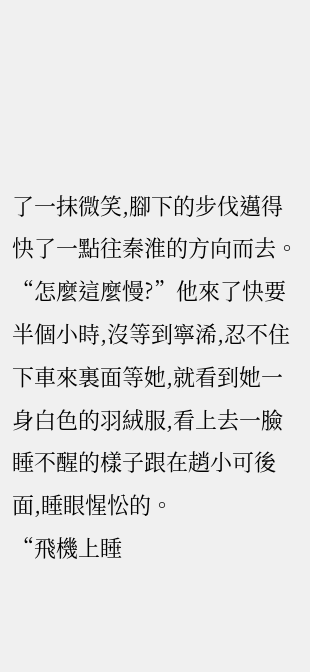了一抹微笑,腳下的步伐邁得快了一點往秦淮的方向而去。
“怎麼這麼慢?”他來了快要半個小時,沒等到寧浠,忍不住下車來裏面等她,就看到她一身白色的羽絨服,看上去一臉睡不醒的樣子跟在趙小可後面,睡眼惺忪的。
“飛機上睡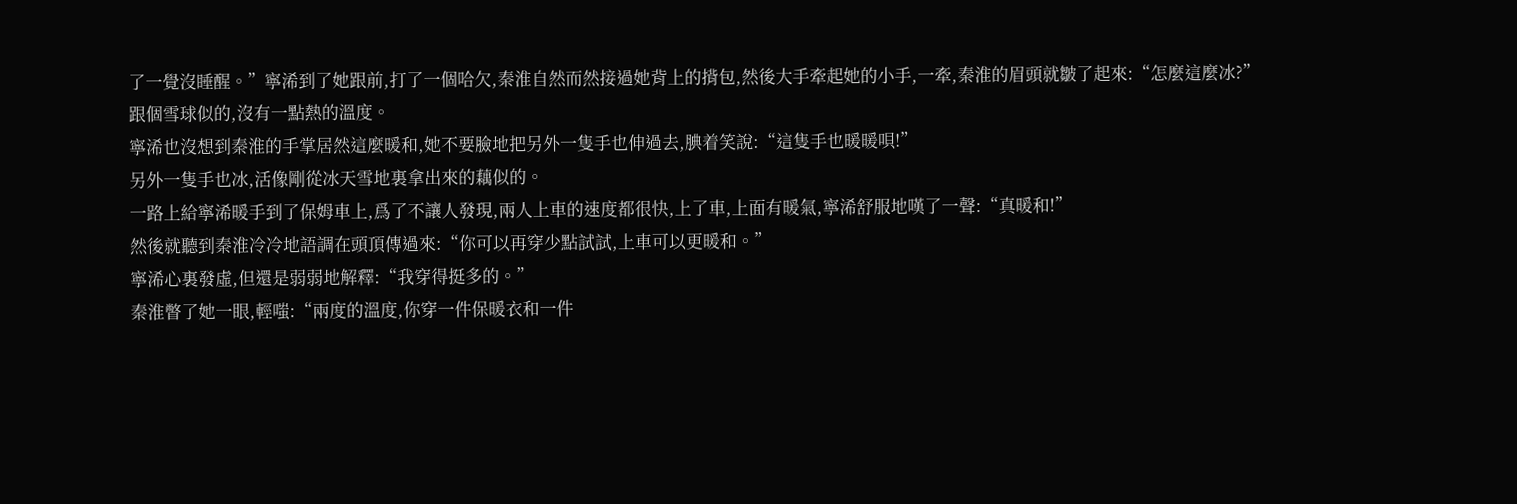了一覺沒睡醒。”寧浠到了她跟前,打了一個哈欠,秦淮自然而然接過她背上的揹包,然後大手牽起她的小手,一牽,秦淮的眉頭就皺了起來:“怎麼這麼冰?”
跟個雪球似的,沒有一點熱的溫度。
寧浠也沒想到秦淮的手掌居然這麼暖和,她不要臉地把另外一隻手也伸過去,腆着笑說:“這隻手也暖暖唄!”
另外一隻手也冰,活像剛從冰天雪地裏拿出來的藕似的。
一路上給寧浠暖手到了保姆車上,爲了不讓人發現,兩人上車的速度都很快,上了車,上面有暖氣,寧浠舒服地嘆了一聲:“真暖和!”
然後就聽到秦淮冷冷地語調在頭頂傳過來:“你可以再穿少點試試,上車可以更暖和。”
寧浠心裏發虛,但還是弱弱地解釋:“我穿得挺多的。”
秦淮瞥了她一眼,輕嗤:“兩度的溫度,你穿一件保暖衣和一件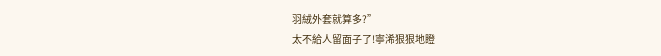羽絨外套就算多?”
太不給人留面子了!寧浠狠狠地瞪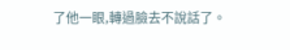了他一眼,轉過臉去不說話了。